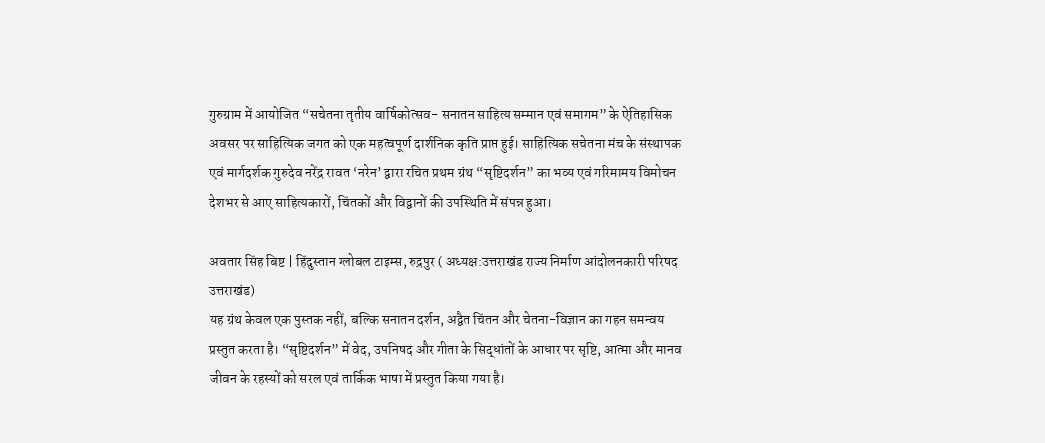गुरुग्राम में आयोजित “सचेतना तृतीय वार्षिकोत्सव- सनातन साहित्य सम्मान एवं समागम” के ऐतिहासिक अवसर पर साहित्यिक जगत को एक महत्वपूर्ण दार्शनिक कृति प्राप्त हुई। साहित्यिक सचेतना मंच के संस्थापक एवं मार्गदर्शक गुरुदेव नरेंद्र रावत ‘नरेन’ द्वारा रचित प्रथम ग्रंथ “सृष्टिदर्शन” का भव्य एवं गरिमामय विमोचन देशभर से आए साहित्यकारों, चिंतकों और विद्वानों की उपस्थिति में संपन्न हुआ।

अवतार सिंह बिष्ट | हिंदुस्तान ग्लोबल टाइम्स, रुद्रपुर ( अध्यक्ष:उत्तराखंड राज्य निर्माण आंदोलनकारी परिषद उत्तराखंड)
यह ग्रंथ केवल एक पुस्तक नहीं, बल्कि सनातन दर्शन, अद्वैत चिंतन और चेतना-विज्ञान का गहन समन्वय प्रस्तुत करता है। “सृष्टिदर्शन” में वेद, उपनिषद और गीता के सिद्धांतों के आधार पर सृष्टि, आत्मा और मानव जीवन के रहस्यों को सरल एवं तार्किक भाषा में प्रस्तुत किया गया है।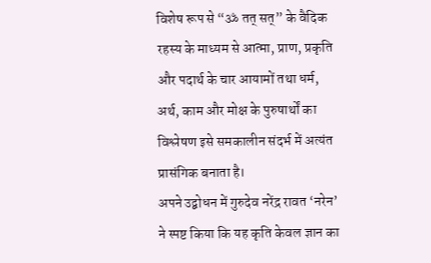विशेष रूप से “ॐ तत् सत्” के वैदिक रहस्य के माध्यम से आत्मा, प्राण, प्रकृति और पदार्थ के चार आयामों तथा धर्म, अर्थ, काम और मोक्ष के पुरुषार्थों का विश्लेषण इसे समकालीन संदर्भ में अत्यंत प्रासंगिक बनाता है।
अपने उद्बोधन में गुरुदेव नरेंद्र रावत ‘नरेन’ ने स्पष्ट किया कि यह कृति केवल ज्ञान का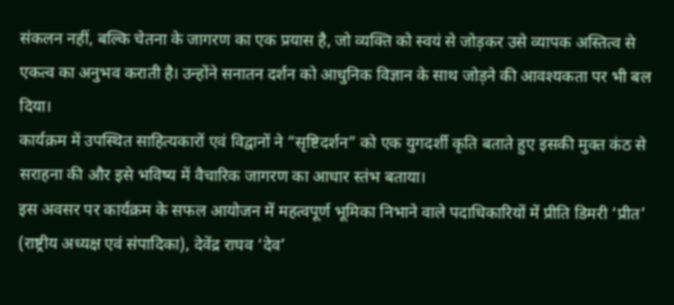संकलन नहीं, बल्कि चेतना के जागरण का एक प्रयास है, जो व्यक्ति को स्वयं से जोड़कर उसे व्यापक अस्तित्व से एकत्व का अनुभव कराती है। उन्होंने सनातन दर्शन को आधुनिक विज्ञान के साथ जोड़ने की आवश्यकता पर भी बल दिया।
कार्यक्रम में उपस्थित साहित्यकारों एवं विद्वानों ने “सृष्टिदर्शन” को एक युगदर्शी कृति बताते हुए इसकी मुक्त कंठ से सराहना की और इसे भविष्य में वैचारिक जागरण का आधार स्तंभ बताया।
इस अवसर पर कार्यक्रम के सफल आयोजन में महत्वपूर्ण भूमिका निभाने वाले पदाधिकारियों में प्रीति डिमरी ‘प्रीत’ (राष्ट्रीय अध्यक्ष एवं संपादिका), देवेंद्र राघव ‘देव’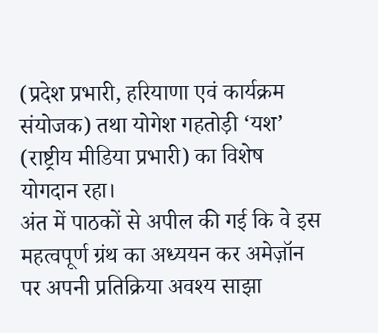(प्रदेश प्रभारी, हरियाणा एवं कार्यक्रम संयोजक) तथा योगेश गहतोड़ी ‘यश’ (राष्ट्रीय मीडिया प्रभारी) का विशेष योगदान रहा।
अंत में पाठकों से अपील की गई कि वे इस महत्वपूर्ण ग्रंथ का अध्ययन कर अमेज़ॉन पर अपनी प्रतिक्रिया अवश्य साझा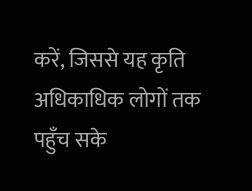करें, जिससे यह कृति अधिकाधिक लोगों तक पहुँच सके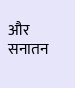और सनातन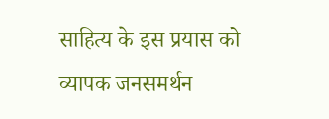साहित्य के इस प्रयास को व्यापक जनसमर्थन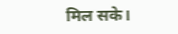मिल सके।